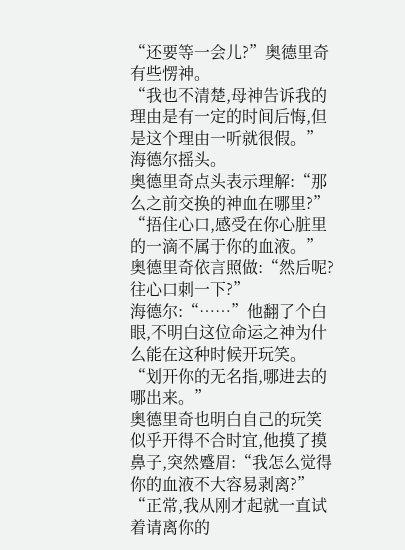“还要等一会儿?”奥德里奇有些愣神。
“我也不清楚,母神告诉我的理由是有一定的时间后悔,但是这个理由一听就很假。”海德尔摇头。
奥德里奇点头表示理解:“那么之前交换的神血在哪里?”
“捂住心口,感受在你心脏里的一滴不属于你的血液。”
奥德里奇依言照做:“然后呢?往心口刺一下?”
海德尔:“……”他翻了个白眼,不明白这位命运之神为什么能在这种时候开玩笑。
“划开你的无名指,哪进去的哪出来。”
奥德里奇也明白自己的玩笑似乎开得不合时宜,他摸了摸鼻子,突然蹙眉:“我怎么觉得你的血液不大容易剥离?”
“正常,我从刚才起就一直试着请离你的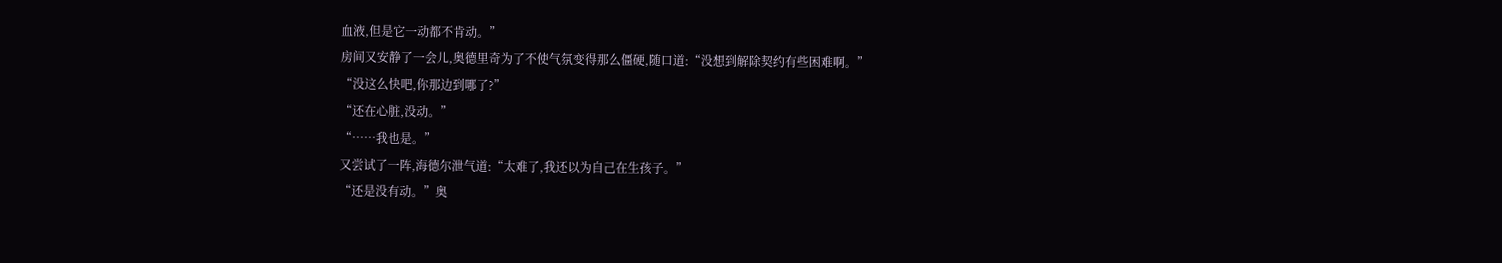血液,但是它一动都不肯动。”
房间又安静了一会儿,奥德里奇为了不使气氛变得那么僵硬,随口道:“没想到解除契约有些困难啊。”
“没这么快吧,你那边到哪了?”
“还在心脏,没动。”
“……我也是。”
又尝试了一阵,海德尔泄气道:“太难了,我还以为自己在生孩子。”
“还是没有动。”奥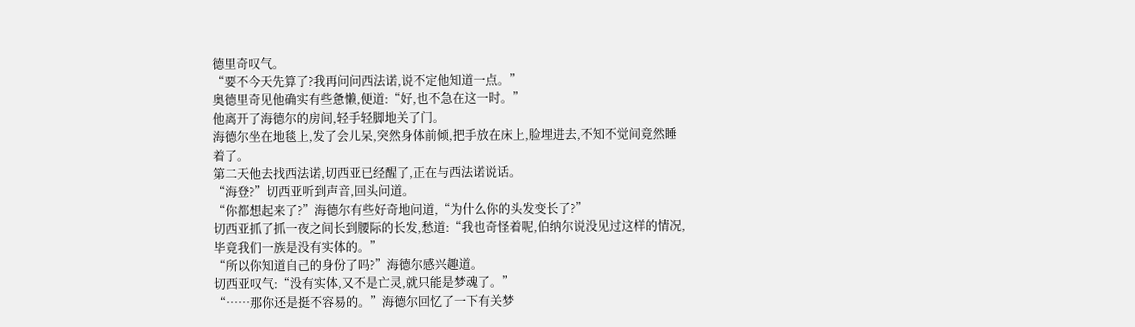德里奇叹气。
“要不今天先算了?我再问问西法诺,说不定他知道一点。”
奥德里奇见他确实有些惫懒,便道:“好,也不急在这一时。”
他离开了海德尔的房间,轻手轻脚地关了门。
海德尔坐在地毯上,发了会儿呆,突然身体前倾,把手放在床上,脸埋进去,不知不觉间竟然睡着了。
第二天他去找西法诺,切西亚已经醒了,正在与西法诺说话。
“海登?”切西亚听到声音,回头问道。
“你都想起来了?”海德尔有些好奇地问道,“为什么你的头发变长了?”
切西亚抓了抓一夜之间长到腰际的长发,愁道:“我也奇怪着呢,伯纳尔说没见过这样的情况,毕竟我们一族是没有实体的。”
“所以你知道自己的身份了吗?”海德尔感兴趣道。
切西亚叹气:“没有实体,又不是亡灵,就只能是梦魂了。”
“……那你还是挺不容易的。”海德尔回忆了一下有关梦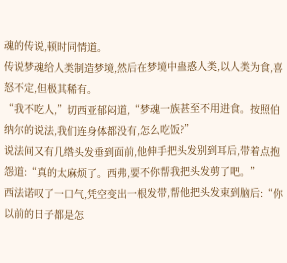魂的传说,顿时同情道。
传说梦魂给人类制造梦境,然后在梦境中蛊惑人类,以人类为食,喜怒不定,但极其稀有。
“我不吃人,”切西亚郁闷道,“梦魂一族甚至不用进食。按照伯纳尔的说法,我们连身体都没有,怎么吃饭?”
说法间又有几绺头发垂到面前,他伸手把头发别到耳后,带着点抱怨道:“真的太麻烦了。西弗,要不你帮我把头发剪了吧。”
西法诺叹了一口气,凭空变出一根发带,帮他把头发束到脑后:“你以前的日子都是怎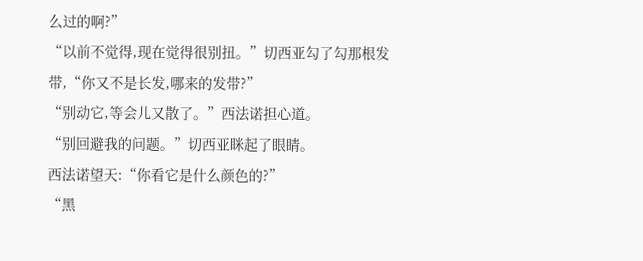么过的啊?”
“以前不觉得,现在觉得很别扭。”切西亚勾了勾那根发带,“你又不是长发,哪来的发带?”
“别动它,等会儿又散了。”西法诺担心道。
“别回避我的问题。”切西亚眯起了眼睛。
西法诺望天:“你看它是什么颜色的?”
“黑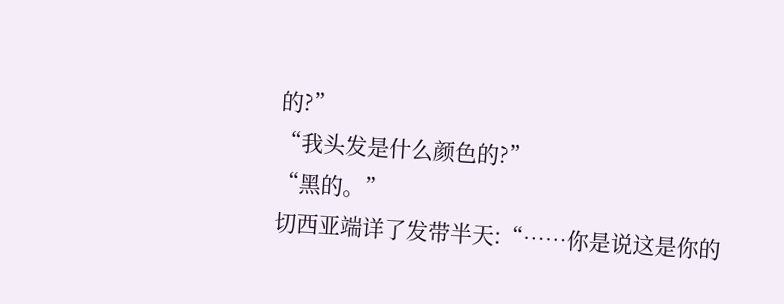的?”
“我头发是什么颜色的?”
“黑的。”
切西亚端详了发带半天:“……你是说这是你的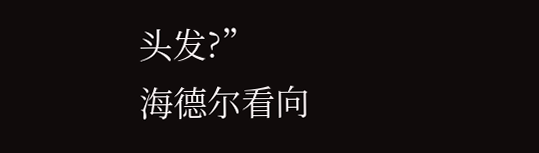头发?”
海德尔看向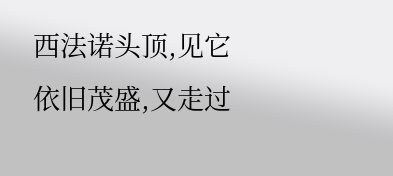西法诺头顶,见它依旧茂盛,又走过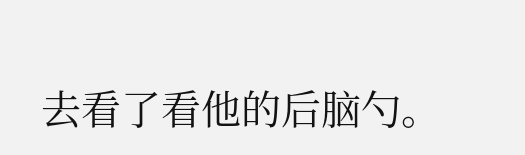去看了看他的后脑勺。